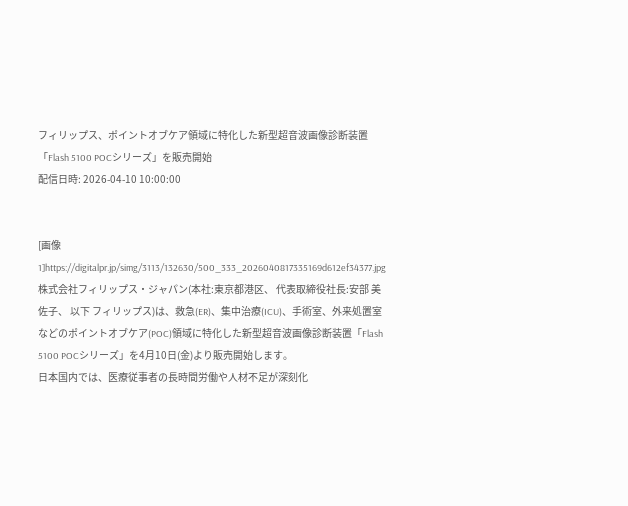フィリップス、ポイントオブケア領域に特化した新型超音波画像診断装置「Flash 5100 POCシリーズ」を販売開始
配信日時: 2026-04-10 10:00:00


[画像1]https://digitalpr.jp/simg/3113/132630/500_333_2026040817335169d612ef34377.jpg
株式会社フィリップス・ジャパン(本社:東京都港区、 代表取締役社長:安部 美佐子、 以下 フィリップス)は、救急(ER)、集中治療(ICU)、手術室、外来処置室などのポイントオブケア(POC)領域に特化した新型超音波画像診断装置「Flash 5100 POCシリーズ」を4月10日(金)より販売開始します。
日本国内では、医療従事者の長時間労働や人材不足が深刻化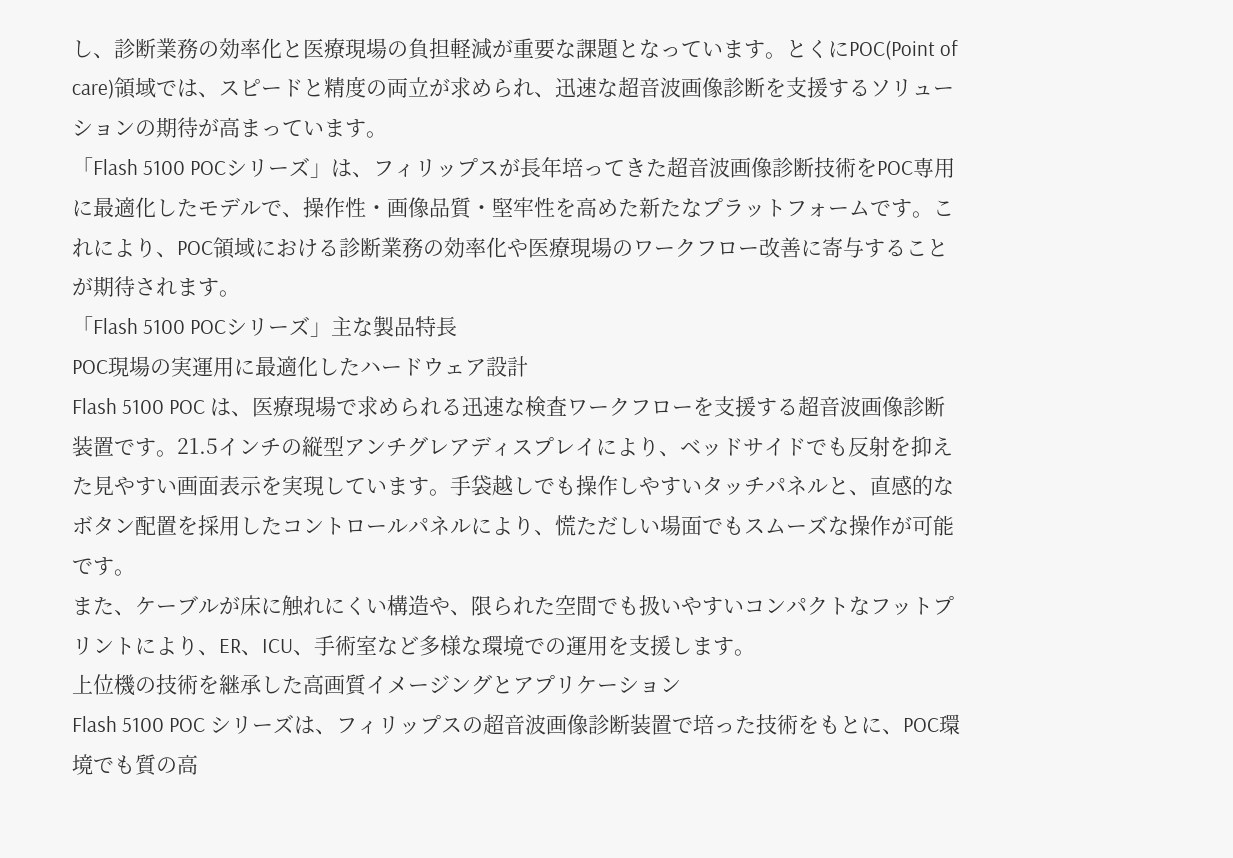し、診断業務の効率化と医療現場の負担軽減が重要な課題となっています。とくにPOC(Point of care)領域では、スピードと精度の両立が求められ、迅速な超音波画像診断を支援するソリューションの期待が高まっています。
「Flash 5100 POCシリーズ」は、フィリップスが長年培ってきた超音波画像診断技術をPOC専用に最適化したモデルで、操作性・画像品質・堅牢性を高めた新たなプラットフォームです。これにより、POC領域における診断業務の効率化や医療現場のワークフロー改善に寄与することが期待されます。
「Flash 5100 POCシリーズ」主な製品特長
POC現場の実運用に最適化したハードウェア設計
Flash 5100 POC は、医療現場で求められる迅速な検査ワークフローを支援する超音波画像診断装置です。21.5インチの縦型アンチグレアディスプレイにより、ベッドサイドでも反射を抑えた見やすい画面表示を実現しています。手袋越しでも操作しやすいタッチパネルと、直感的なボタン配置を採用したコントロールパネルにより、慌ただしい場面でもスムーズな操作が可能です。
また、ケーブルが床に触れにくい構造や、限られた空間でも扱いやすいコンパクトなフットプリントにより、ER、ICU、手術室など多様な環境での運用を支援します。
上位機の技術を継承した高画質イメージングとアプリケーション
Flash 5100 POC シリーズは、フィリップスの超音波画像診断装置で培った技術をもとに、POC環境でも質の高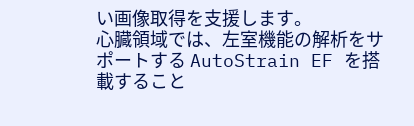い画像取得を支援します。
心臓領域では、左室機能の解析をサポートする AutoStrain EF を搭載すること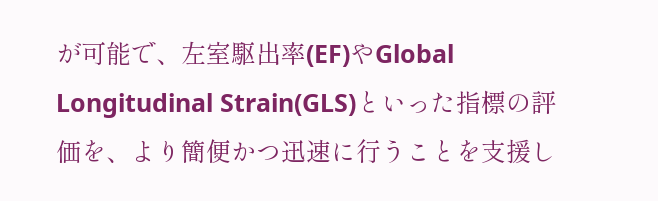が可能で、左室駆出率(EF)やGlobal Longitudinal Strain(GLS)といった指標の評価を、より簡便かつ迅速に行うことを支援し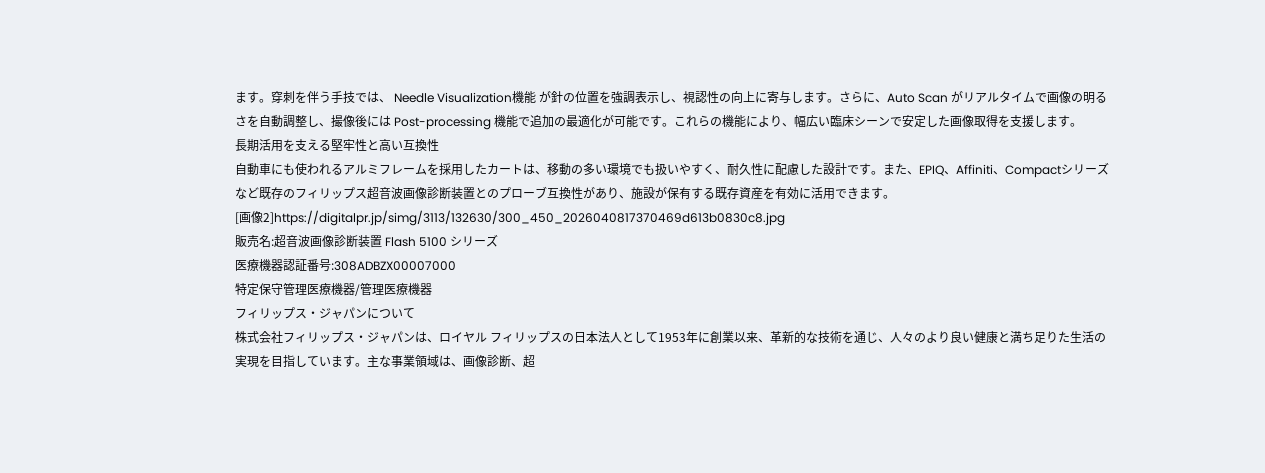ます。穿刺を伴う手技では、 Needle Visualization機能 が針の位置を強調表示し、視認性の向上に寄与します。さらに、Auto Scan がリアルタイムで画像の明るさを自動調整し、撮像後には Post-processing 機能で追加の最適化が可能です。これらの機能により、幅広い臨床シーンで安定した画像取得を支援します。
長期活用を支える堅牢性と高い互換性
自動車にも使われるアルミフレームを採用したカートは、移動の多い環境でも扱いやすく、耐久性に配慮した設計です。また、EPIQ、Affiniti、Compactシリーズなど既存のフィリップス超音波画像診断装置とのプローブ互換性があり、施設が保有する既存資産を有効に活用できます。
[画像2]https://digitalpr.jp/simg/3113/132630/300_450_2026040817370469d613b0830c8.jpg
販売名:超音波画像診断装置 Flash 5100 シリーズ
医療機器認証番号:308ADBZX00007000
特定保守管理医療機器/管理医療機器
フィリップス・ジャパンについて
株式会社フィリップス・ジャパンは、ロイヤル フィリップスの日本法人として1953年に創業以来、革新的な技術を通じ、人々のより良い健康と満ち足りた生活の実現を目指しています。主な事業領域は、画像診断、超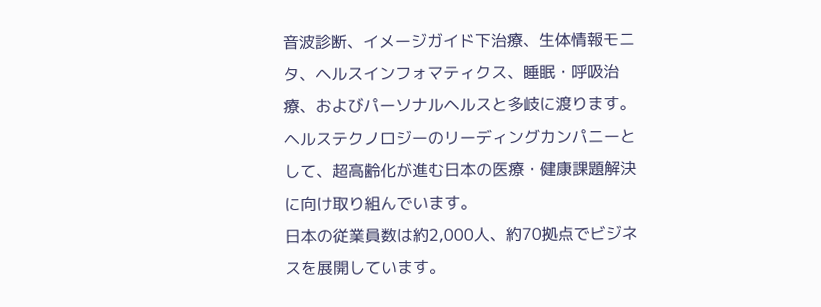音波診断、イメージガイド下治療、生体情報モニタ、ヘルスインフォマティクス、睡眠・呼吸治療、およびパーソナルヘルスと多岐に渡ります。ヘルステクノロジーのリーディングカンパニーとして、超高齢化が進む日本の医療・健康課題解決に向け取り組んでいます。
日本の従業員数は約2,000人、約70拠点でビジネスを展開しています。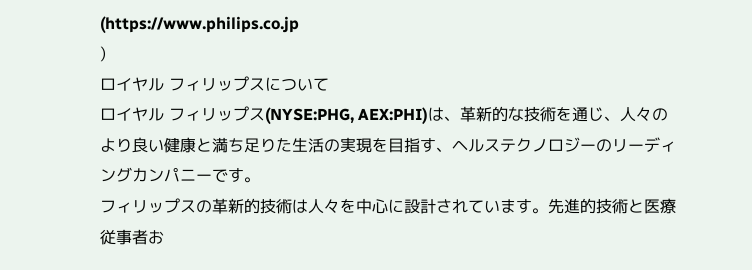(https://www.philips.co.jp
)
ロイヤル フィリップスについて
ロイヤル フィリップス(NYSE:PHG, AEX:PHI)は、革新的な技術を通じ、人々のより良い健康と満ち足りた生活の実現を目指す、ヘルステクノロジーのリーディングカンパニーです。
フィリップスの革新的技術は人々を中心に設計されています。先進的技術と医療従事者お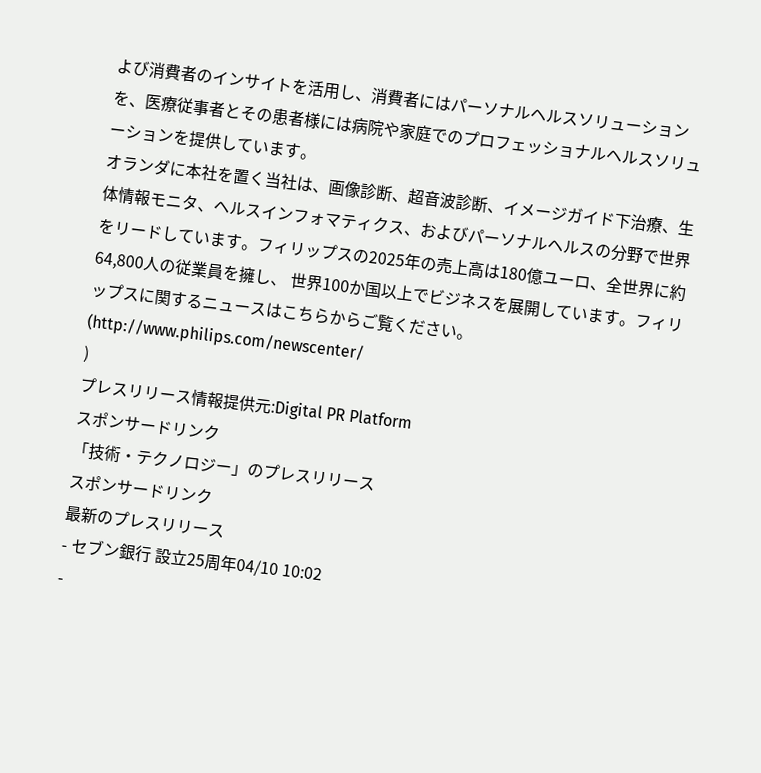よび消費者のインサイトを活用し、消費者にはパーソナルヘルスソリューションを、医療従事者とその患者様には病院や家庭でのプロフェッショナルヘルスソリューションを提供しています。
オランダに本社を置く当社は、画像診断、超音波診断、イメージガイド下治療、生体情報モニタ、ヘルスインフォマティクス、およびパーソナルヘルスの分野で世界をリードしています。フィリップスの2025年の売上高は180億ユーロ、全世界に約64,800人の従業員を擁し、 世界100か国以上でビジネスを展開しています。フィリップスに関するニュースはこちらからご覧ください。(http://www.philips.com/newscenter/
)
プレスリリース情報提供元:Digital PR Platform
スポンサードリンク
「技術・テクノロジー」のプレスリリース
スポンサードリンク
最新のプレスリリース
- セブン銀行 設立25周年04/10 10:02
-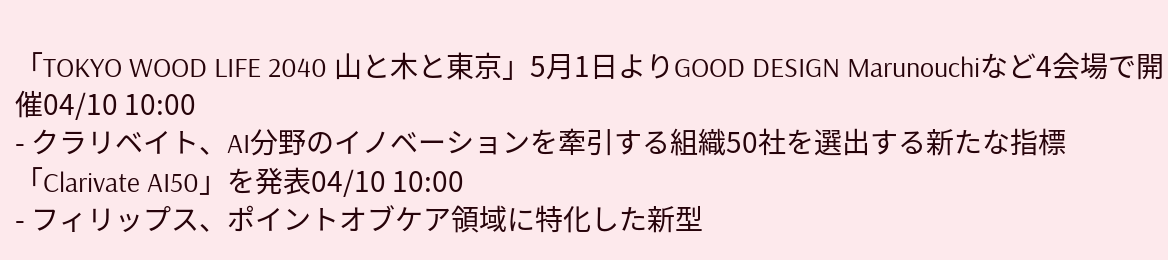「TOKYO WOOD LIFE 2040 山と木と東京」5月1日よりGOOD DESIGN Marunouchiなど4会場で開催04/10 10:00
- クラリベイト、AI分野のイノベーションを牽引する組織50社を選出する新たな指標「Clarivate AI50」を発表04/10 10:00
- フィリップス、ポイントオブケア領域に特化した新型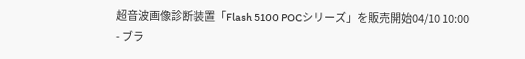超音波画像診断装置「Flash 5100 POCシリーズ」を販売開始04/10 10:00
- ブラ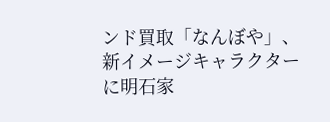ンド買取「なんぼや」、新イメージキャラクターに明石家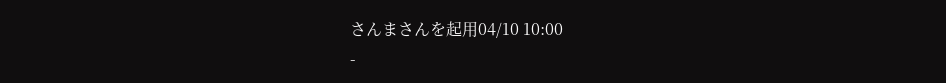さんまさんを起用04/10 10:00
-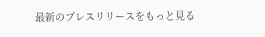最新のプレスリリースをもっと見る